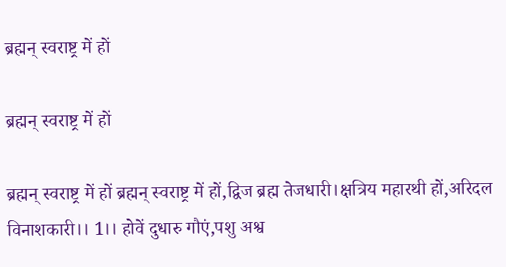ब्रह्मन् स्वराष्ट्र में हों

ब्रह्मन् स्वराष्ट्र में हों

ब्रह्मन् स्वराष्ट्र में हों ब्रह्मन् स्वराष्ट्र में हों,द्विज ब्रह्म तेजधारी।क्षत्रिय महारथी हों,अरिदल विनाशकारी।। 1।। होवें दुधारु गौएं,पशु अश्व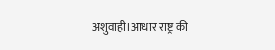अशुवाही।आधार राष्ट्र की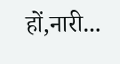हों,नारी...